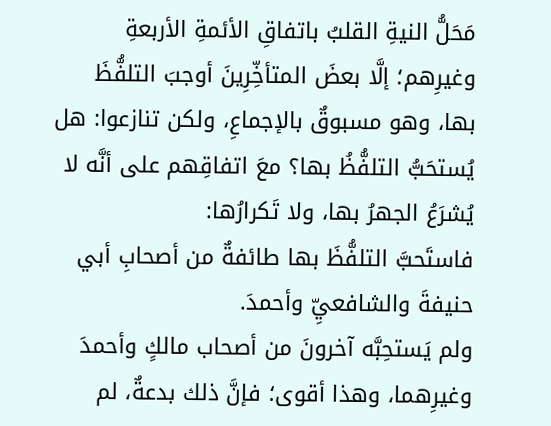مَحَلُّ النيةِ القلبُ باتفاقِ الأئمةِ الأربعةِ وغيرِهم؛ إلَّا بعضَ المتأخِّرِينَ أوجبَ التلفُّظَ بها، وهو مسبوقٌ بالإجماعِ، ولكن تنازعوا: هل يُستحَبُّ التلفُّظُ بها؟ معَ اتفاقِهم على أنَّه لا يُشرَعُ الجهرُ بها، ولا تَكرارُها:
فاستَحبَّ التلفُّظَ بها طائفةٌ من أصحابِ أبي حنيفةَ والشافعيِّ وأحمدَ.
ولم يَستحِبَّه آخرونَ من أصحاب مالكٍ وأحمدَ وغيرِهما، وهذا أقوى؛ فإنَّ ذلك بدعةٌ، لم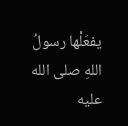يفعَلْها رسولُ اللهِ صلى الله عليه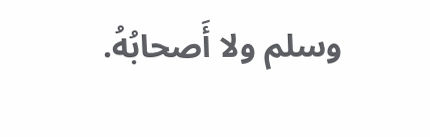وسلم ولا أَصحابُهُ.